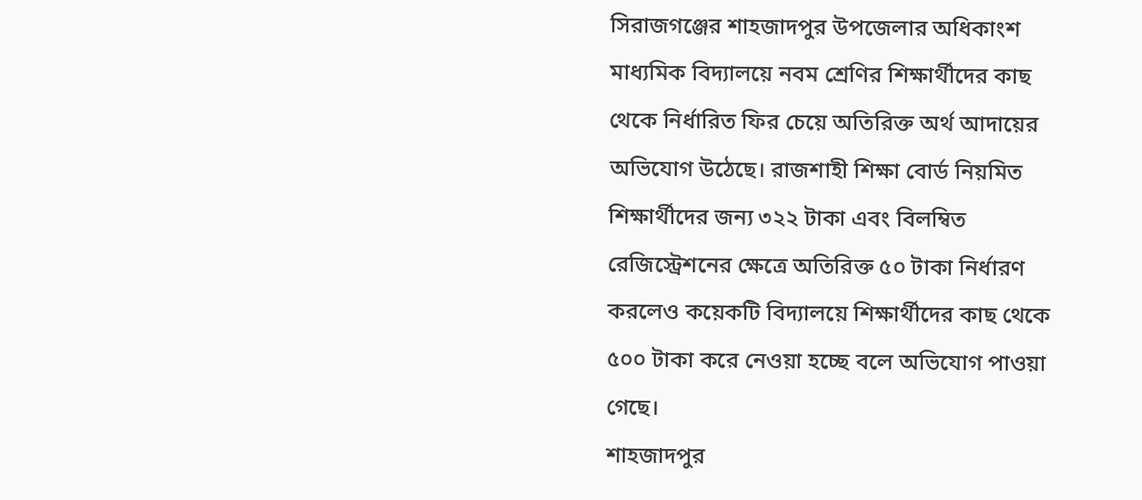সিরাজগঞ্জের শাহজাদপুর উপজেলার অধিকাংশ মাধ্যমিক বিদ্যালয়ে নবম শ্রেণির শিক্ষার্থীদের কাছ থেকে নির্ধারিত ফির চেয়ে অতিরিক্ত অর্থ আদায়ের অভিযোগ উঠেছে। রাজশাহী শিক্ষা বোর্ড নিয়মিত শিক্ষার্থীদের জন্য ৩২২ টাকা এবং বিলম্বিত রেজিস্ট্রেশনের ক্ষেত্রে অতিরিক্ত ৫০ টাকা নির্ধারণ করলেও কয়েকটি বিদ্যালয়ে শিক্ষার্থীদের কাছ থেকে ৫০০ টাকা করে নেওয়া হচ্ছে বলে অভিযোগ পাওয়া গেছে।
শাহজাদপুর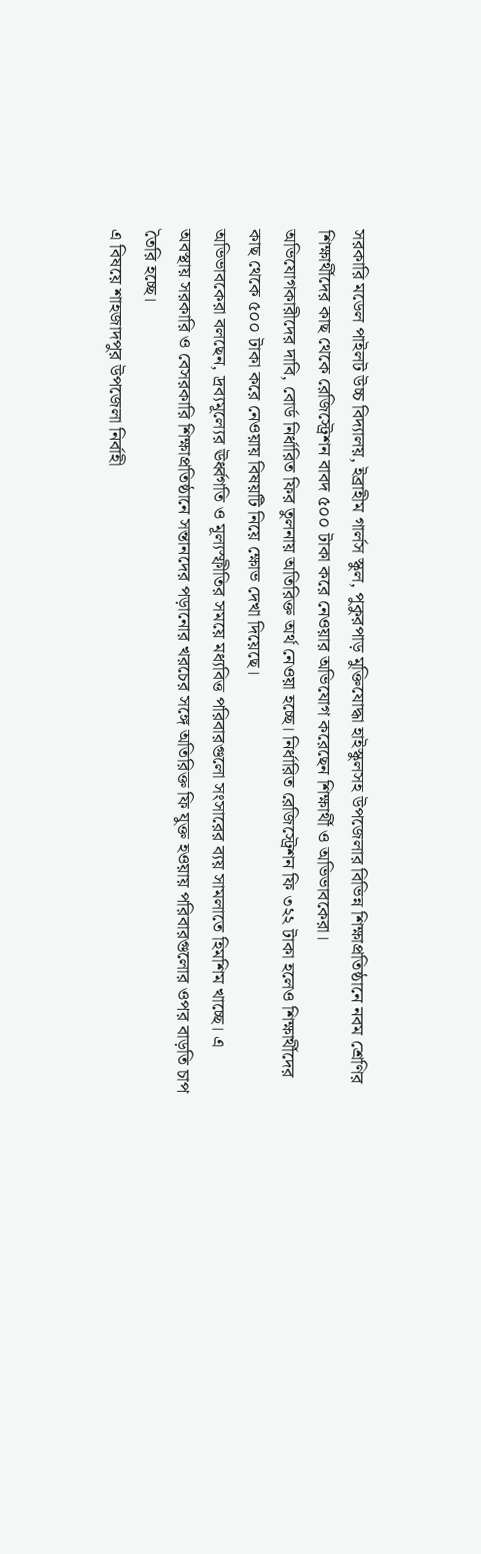সরকারি মডেল পাইলট উচ্চ বিদ্যালয়, ইব্রাহীম গার্লস স্কুল, পুকুরপাড় মুক্তিযোদ্ধা হাইস্কুলসহ উপজেলার বিভিন্ন শিক্ষাপ্রতিষ্ঠানে নবম শ্রেণির শিক্ষার্থীদের কাছ থেকে রেজিস্ট্রেশন বাবদ ৫০০ টাকা করে নেওয়ার অভিযোগ করেছেন শিক্ষার্থী ও অভিভাবকেরা।
অভিযোগকারীদের দাবি, বোর্ড নির্ধারিত ফির তুলনায় অতিরিক্ত অর্থ নেওয়া হচ্ছে। নির্ধারিত রেজিস্ট্রেশন ফি ৩২২ টাকা হলেও শিক্ষার্থীদের কাছ থেকে ৫০০ টাকা করে নেওয়ায় বিষয়টি নিয়ে ক্ষোভ দেখা দিয়েছে।
অভিভাবকেরা বলছেন, দ্রব্যমূল্যের ঊর্ধ্বগতি ও মূল্যস্ফীতির সময়ে মধ্যবিত্ত পরিবারগুলো সংসারের ব্যয় সামলাতে হিমশিম খাচ্ছে। এ অবস্থায় সরকারি ও বেসরকারি শিক্ষাপ্রতিষ্ঠানে সন্তানদের পড়ানোর খরচের সঙ্গে অতিরিক্ত ফি যুক্ত হওয়ায় পরিবারগুলোর ওপর বাড়তি চাপ তৈরি হচ্ছে।
এ বিষয়ে শাহজাদপুর উপজেলা নির্বাহী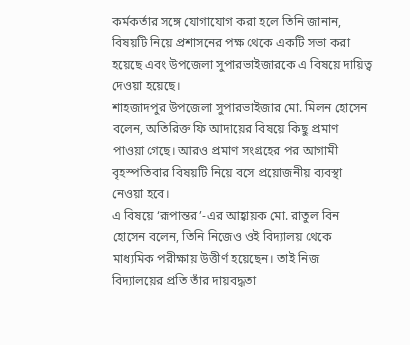কর্মকর্তার সঙ্গে যোগাযোগ করা হলে তিনি জানান, বিষয়টি নিয়ে প্রশাসনের পক্ষ থেকে একটি সভা করা হয়েছে এবং উপজেলা সুপারভাইজারকে এ বিষয়ে দায়িত্ব দেওয়া হয়েছে।
শাহজাদপুর উপজেলা সুপারভাইজার মো. মিলন হোসেন বলেন, অতিরিক্ত ফি আদায়ের বিষয়ে কিছু প্রমাণ পাওয়া গেছে। আরও প্রমাণ সংগ্রহের পর আগামী বৃহস্পতিবার বিষয়টি নিয়ে বসে প্রয়োজনীয় ব্যবস্থা নেওয়া হবে।
এ বিষয়ে ‘রূপান্তর’-এর আহ্বায়ক মো. রাতুল বিন হোসেন বলেন, তিনি নিজেও ওই বিদ্যালয় থেকে মাধ্যমিক পরীক্ষায় উত্তীর্ণ হয়েছেন। তাই নিজ বিদ্যালয়ের প্রতি তাঁর দায়বদ্ধতা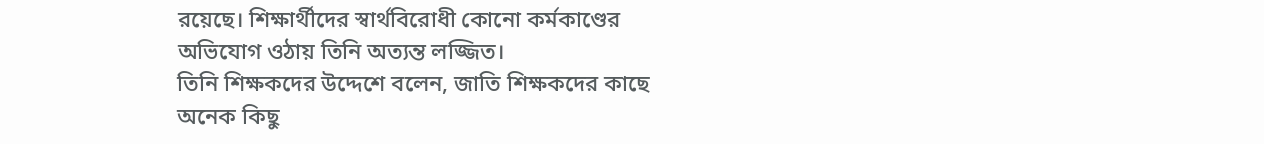রয়েছে। শিক্ষার্থীদের স্বার্থবিরোধী কোনো কর্মকাণ্ডের অভিযোগ ওঠায় তিনি অত্যন্ত লজ্জিত।
তিনি শিক্ষকদের উদ্দেশে বলেন, জাতি শিক্ষকদের কাছে অনেক কিছু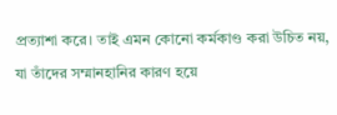প্রত্যাশা করে। তাই এমন কোনো কর্মকাণ্ড করা উচিত নয়, যা তাঁদের সম্মানহানির কারণ হয়ে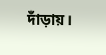দাঁড়ায়।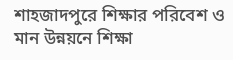শাহজাদপুরে শিক্ষার পরিবেশ ও মান উন্নয়নে শিক্ষা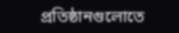প্রতিষ্ঠানগুলোতে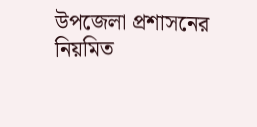উপজেলা প্রশাসনের নিয়মিত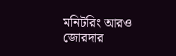মনিটরিং আরও জোরদার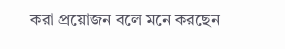করা প্রয়োজন বলে মনে করছেন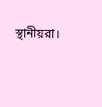স্থানীয়রা।